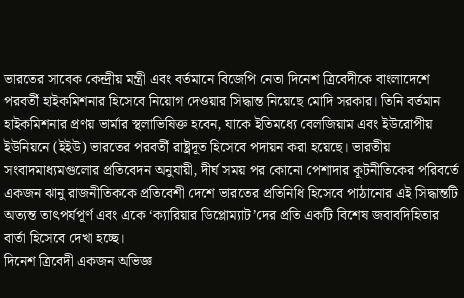ভারতের সাবেক কেন্দ্রীয় মন্ত্রী এবং বর্তমানে বিজেপি নেতা দিনেশ ত্রিবেদীকে বাংলাদেশে পরবর্তী হাইকমিশনার হিসেবে নিয়োগ দেওয়ার সিদ্ধান্ত নিয়েছে মোদি সরকার। তিনি বর্তমান হাইকমিশনার প্রণয় ভার্মার স্থলাভিষিক্ত হবেন, যাকে ইতিমধ্যে বেলজিয়াম এবং ইউরোপীয় ইউনিয়নে (ইইউ) ভারতের পরবর্তী রাষ্ট্রদূত হিসেবে পদায়ন করা হয়েছে। ভারতীয় সংবাদমাধ্যমগুলোর প্রতিবেদন অনুযায়ী, দীর্ঘ সময় পর কোনো পেশাদার কূটনীতিকের পরিবর্তে একজন ঝানু রাজনীতিককে প্রতিবেশী দেশে ভারতের প্রতিনিধি হিসেবে পাঠানোর এই সিদ্ধান্তটি অত্যন্ত তাৎপর্যপূর্ণ এবং একে ‘ক্যারিয়ার ডিপ্লোম্যাট’দের প্রতি একটি বিশেষ জবাবদিহিতার বার্তা হিসেবে দেখা হচ্ছে।
দিনেশ ত্রিবেদী একজন অভিজ্ঞ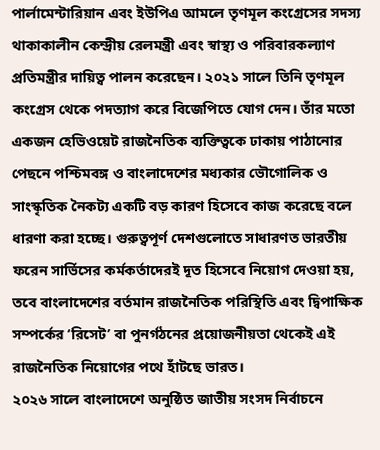পার্লামেন্টারিয়ান এবং ইউপিএ আমলে তৃণমূল কংগ্রেসের সদস্য থাকাকালীন কেন্দ্রীয় রেলমন্ত্রী এবং স্বাস্থ্য ও পরিবারকল্যাণ প্রতিমন্ত্রীর দায়িত্ব পালন করেছেন। ২০২১ সালে তিনি তৃণমূল কংগ্রেস থেকে পদত্যাগ করে বিজেপিতে যোগ দেন। তাঁর মতো একজন হেভিওয়েট রাজনৈতিক ব্যক্তিত্বকে ঢাকায় পাঠানোর পেছনে পশ্চিমবঙ্গ ও বাংলাদেশের মধ্যকার ভৌগোলিক ও সাংস্কৃতিক নৈকট্য একটি বড় কারণ হিসেবে কাজ করেছে বলে ধারণা করা হচ্ছে। গুরুত্বপূর্ণ দেশগুলোতে সাধারণত ভারতীয় ফরেন সার্ভিসের কর্মকর্তাদেরই দূত হিসেবে নিয়োগ দেওয়া হয়, তবে বাংলাদেশের বর্তমান রাজনৈতিক পরিস্থিতি এবং দ্বিপাক্ষিক সম্পর্কের ‘রিসেট’ বা পুনর্গঠনের প্রয়োজনীয়তা থেকেই এই রাজনৈতিক নিয়োগের পথে হাঁটছে ভারত।
২০২৬ সালে বাংলাদেশে অনুষ্ঠিত জাতীয় সংসদ নির্বাচনে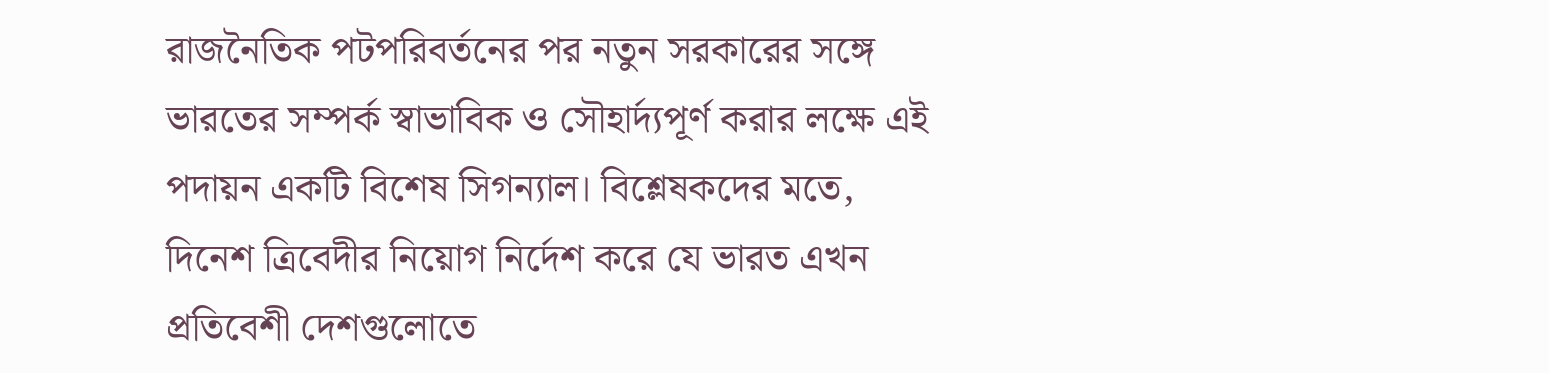রাজনৈতিক পটপরিবর্তনের পর নতুন সরকারের সঙ্গে ভারতের সম্পর্ক স্বাভাবিক ও সৌহার্দ্যপূর্ণ করার লক্ষে এই পদায়ন একটি বিশেষ সিগন্যাল। বিশ্লেষকদের মতে, দিনেশ ত্রিবেদীর নিয়োগ নির্দেশ করে যে ভারত এখন প্রতিবেশী দেশগুলোতে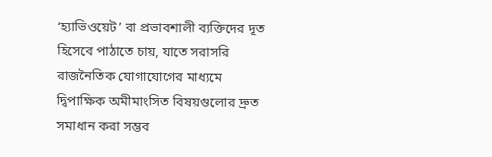‘হ্যাভিওয়েট’ বা প্রভাবশালী ব্যক্তিদের দূত হিসেবে পাঠাতে চায়, যাতে সরাসরি রাজনৈতিক যোগাযোগের মাধ্যমে দ্বিপাক্ষিক অমীমাংসিত বিষয়গুলোর দ্রুত সমাধান করা সম্ভব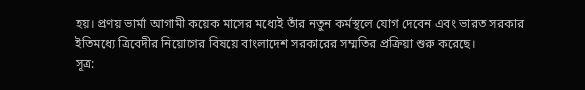হয়। প্রণয় ভার্মা আগামী কয়েক মাসের মধ্যেই তাঁর নতুন কর্মস্থলে যোগ দেবেন এবং ভারত সরকার ইতিমধ্যে ত্রিবেদীর নিয়োগের বিষয়ে বাংলাদেশ সরকারের সম্মতির প্রক্রিয়া শুরু করেছে।
সূত্র: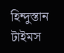হিন্দুস্তান টাইমস